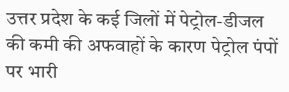उत्तर प्रदेश के कई जिलों में पेट्रोल-डीजल की कमी की अफवाहों के कारण पेट्रोल पंपों पर भारी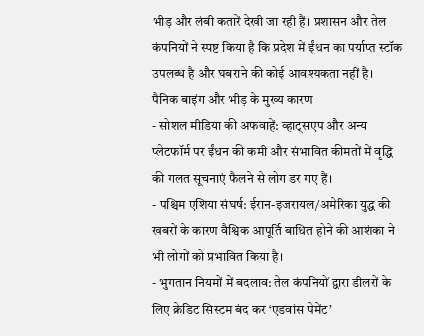भीड़ और लंबी कतारें देखी जा रही हैं। प्रशासन और तेल कंपनियों ने स्पष्ट किया है कि प्रदेश में ईंधन का पर्याप्त स्टॉक उपलब्ध है और घबराने की कोई आवश्यकता नहीं है।
पैनिक बाइंग और भीड़ के मुख्य कारण
- सोशल मीडिया की अफवाहें: व्हाट्सएप और अन्य प्लेटफॉर्म पर ईंधन की कमी और संभावित कीमतों में वृद्धि की गलत सूचनाएं फैलने से लोग डर गए हैं।
- पश्चिम एशिया संघर्ष: ईरान-इजरायल/अमेरिका युद्ध की खबरों के कारण वैश्विक आपूर्ति बाधित होने की आशंका ने भी लोगों को प्रभावित किया है।
- भुगतान नियमों में बदलाव: तेल कंपनियों द्वारा डीलरों के लिए क्रेडिट सिस्टम बंद कर ‘एडवांस पेमेंट’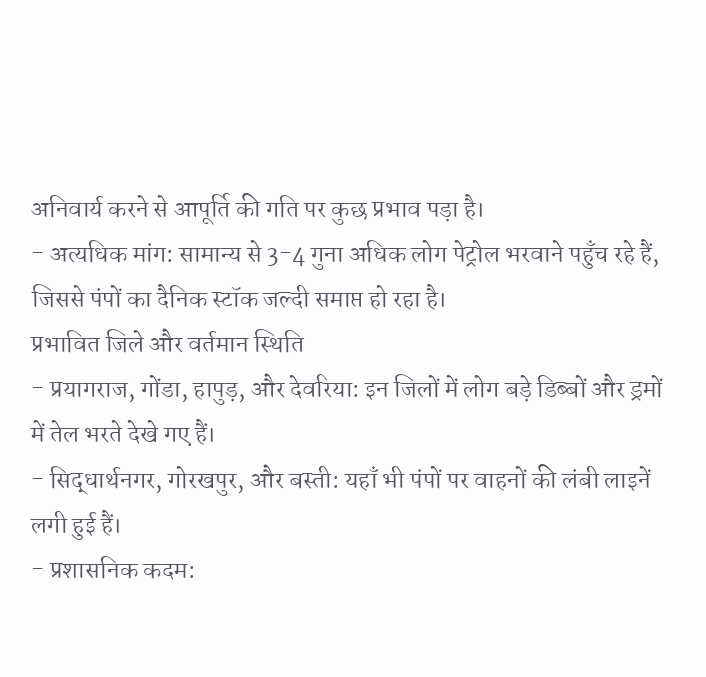अनिवार्य करने से आपूर्ति की गति पर कुछ प्रभाव पड़ा है।
- अत्यधिक मांग: सामान्य से 3-4 गुना अधिक लोग पेट्रोल भरवाने पहुँच रहे हैं, जिससे पंपों का दैनिक स्टॉक जल्दी समाप्त हो रहा है।
प्रभावित जिले और वर्तमान स्थिति
- प्रयागराज, गोंडा, हापुड़, और देवरिया: इन जिलों में लोग बड़े डिब्बों और ड्रमों में तेल भरते देखे गए हैं।
- सिद्धार्थनगर, गोरखपुर, और बस्ती: यहाँ भी पंपों पर वाहनों की लंबी लाइनें लगी हुई हैं।
- प्रशासनिक कदम: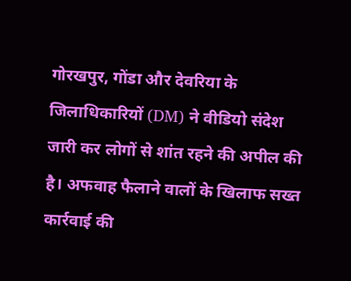गोरखपुर, गोंडा और देवरिया के जिलाधिकारियों (DM) ने वीडियो संदेश जारी कर लोगों से शांत रहने की अपील की है। अफवाह फैलाने वालों के खिलाफ सख्त कार्रवाई की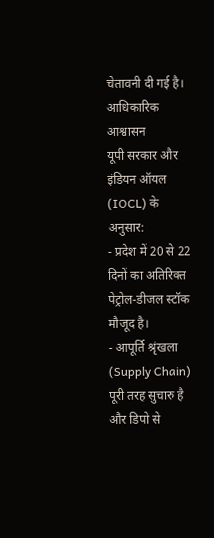चेतावनी दी गई है।
आधिकारिक आश्वासन
यूपी सरकार और इंडियन ऑयल (IOCL) के अनुसार:
- प्रदेश में 20 से 22 दिनों का अतिरिक्त पेट्रोल-डीजल स्टॉक मौजूद है।
- आपूर्ति श्रृंखला (Supply Chain) पूरी तरह सुचारु है और डिपो से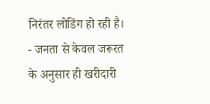निरंतर लोडिंग हो रही है।
- जनता से केवल जरूरत के अनुसार ही खरीदारी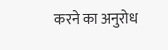करने का अनुरोध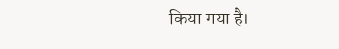किया गया है।